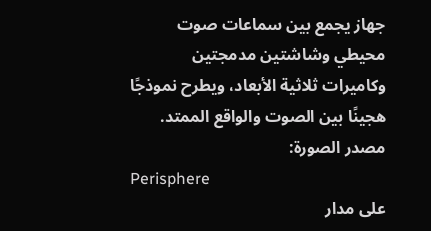جهاز يجمع بين سماعات صوت محيطي وشاشتين مدمجتين وكاميرات ثلاثية الأبعاد، ويطرح نموذجًا هجينًا بين الصوت والواقع الممتد.
مصدر الصورة:
Perisphere
على مدار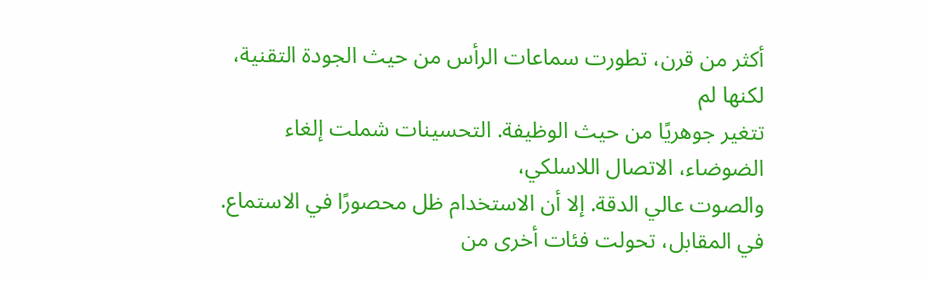أكثر من قرن، تطورت سماعات الرأس من حيث الجودة التقنية، لكنها لم
تتغير جوهريًا من حيث الوظيفة. التحسينات شملت إلغاء الضوضاء، الاتصال اللاسلكي،
والصوت عالي الدقة. إلا أن الاستخدام ظل محصورًا في الاستماع.
في المقابل، تحولت فئات أخرى من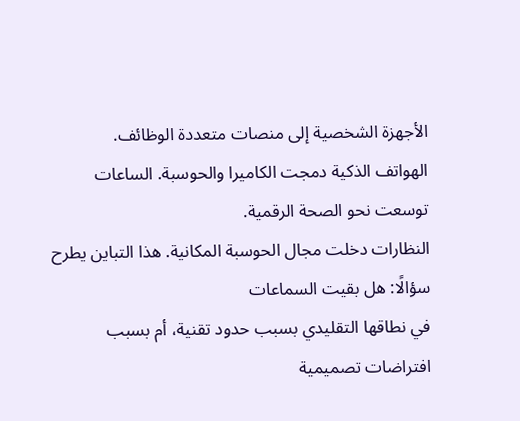الأجهزة الشخصية إلى منصات متعددة الوظائف.
الهواتف الذكية دمجت الكاميرا والحوسبة. الساعات توسعت نحو الصحة الرقمية.
النظارات دخلت مجال الحوسبة المكانية. هذا التباين يطرح سؤالًا: هل بقيت السماعات
في نطاقها التقليدي بسبب حدود تقنية، أم بسبب افتراضات تصميمية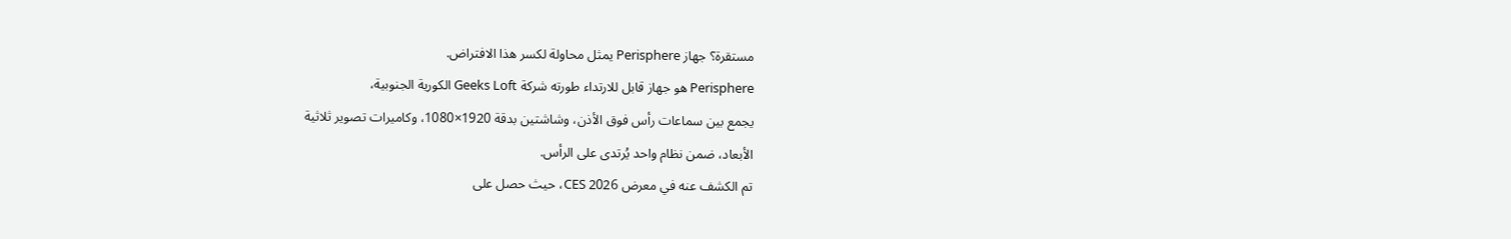مستقرة؟ جهاز Perisphere يمثل محاولة لكسر هذا الافتراض.
Perisphere هو جهاز قابل للارتداء طورته شركة Geeks Loft الكورية الجنوبية،
يجمع بين سماعات رأس فوق الأذن، وشاشتين بدقة 1920×1080، وكاميرات تصوير ثلاثية
الأبعاد، ضمن نظام واحد يُرتدى على الرأس.
تم الكشف عنه في معرض CES 2026، حيث حصل على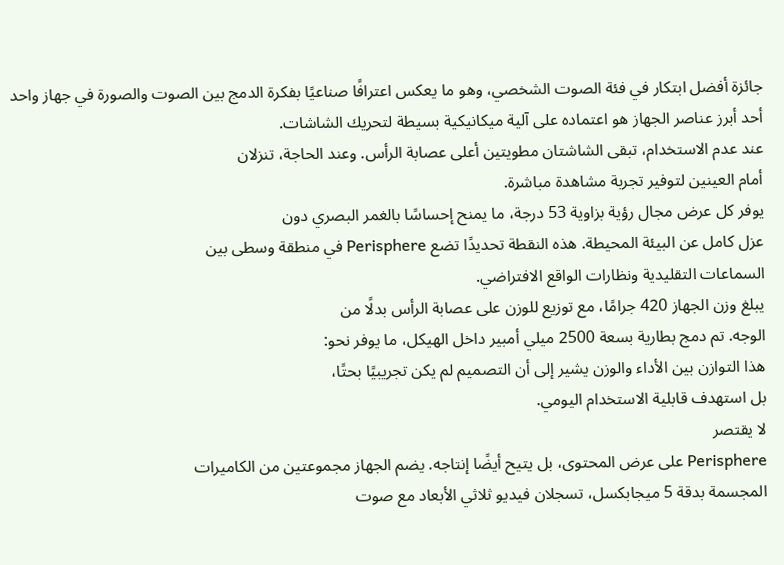جائزة أفضل ابتكار في فئة الصوت الشخصي، وهو ما يعكس اعترافًا صناعيًا بفكرة الدمج بين الصوت والصورة في جهاز واحد
أحد أبرز عناصر الجهاز هو اعتماده على آلية ميكانيكية بسيطة لتحريك الشاشات.
عند عدم الاستخدام، تبقى الشاشتان مطويتين أعلى عصابة الرأس. وعند الحاجة، تنزلان
أمام العينين لتوفير تجربة مشاهدة مباشرة.
يوفر كل عرض مجال رؤية بزاوية 53 درجة، ما يمنح إحساسًا بالغمر البصري دون
عزل كامل عن البيئة المحيطة. هذه النقطة تحديدًا تضع Perisphere في منطقة وسطى بين
السماعات التقليدية ونظارات الواقع الافتراضي.
يبلغ وزن الجهاز 420 جرامًا، مع توزيع للوزن على عصابة الرأس بدلًا من
الوجه. تم دمج بطارية بسعة 2500 ميلي أمبير داخل الهيكل، ما يوفر نحو:
هذا التوازن بين الأداء والوزن يشير إلى أن التصميم لم يكن تجريبيًا بحتًا،
بل استهدف قابلية الاستخدام اليومي.
لا يقتصر
Perisphere على عرض المحتوى، بل يتيح أيضًا إنتاجه. يضم الجهاز مجموعتين من الكاميرات
المجسمة بدقة 5 ميجابكسل، تسجلان فيديو ثلاثي الأبعاد مع صوت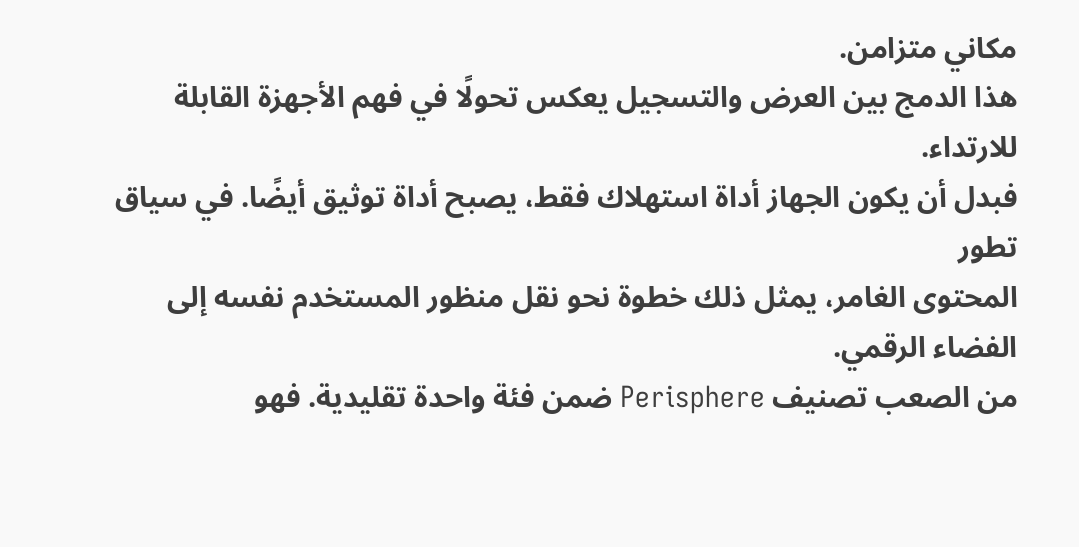مكاني متزامن.
هذا الدمج بين العرض والتسجيل يعكس تحولًا في فهم الأجهزة القابلة للارتداء.
فبدل أن يكون الجهاز أداة استهلاك فقط، يصبح أداة توثيق أيضًا. في سياق تطور
المحتوى الغامر، يمثل ذلك خطوة نحو نقل منظور المستخدم نفسه إلى الفضاء الرقمي.
من الصعب تصنيف Perisphere ضمن فئة واحدة تقليدية. فهو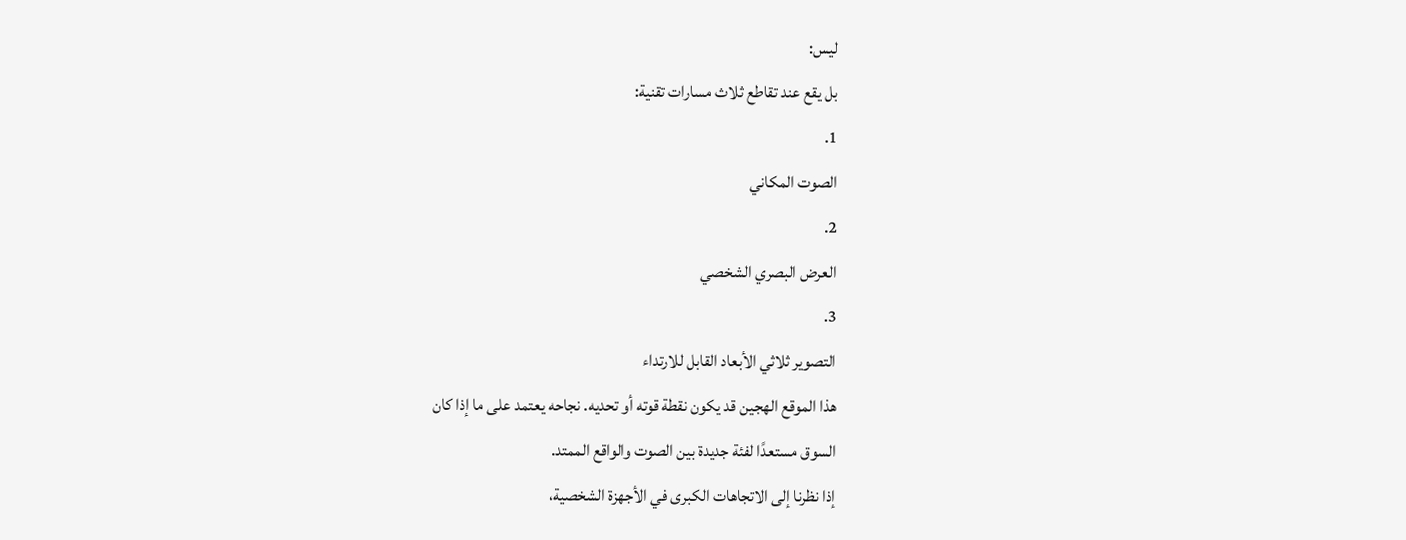ليس:
بل يقع عند تقاطع ثلاث مسارات تقنية:
1.
الصوت المكاني
2.
العرض البصري الشخصي
3.
التصوير ثلاثي الأبعاد القابل للارتداء
هذا الموقع الهجين قد يكون نقطة قوته أو تحديه. نجاحه يعتمد على ما إذا كان
السوق مستعدًا لفئة جديدة بين الصوت والواقع الممتد.
إذا نظرنا إلى الاتجاهات الكبرى في الأجهزة الشخصية،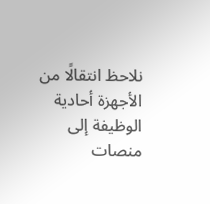نلاحظ انتقالًا من
الأجهزة أحادية الوظيفة إلى منصات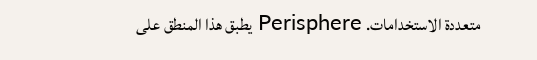متعددة الاستخدامات. Perisphere يطبق هذا المنطق على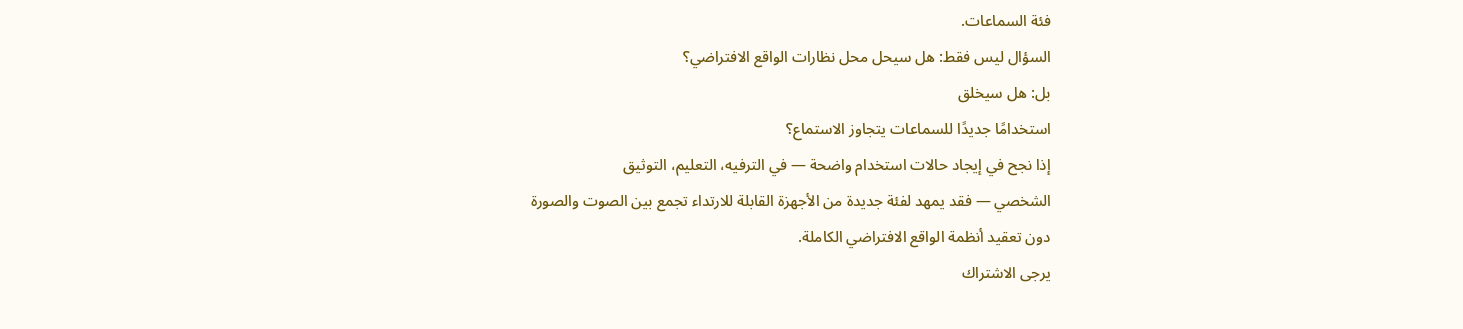فئة السماعات.
السؤال ليس فقط: هل سيحل محل نظارات الواقع الافتراضي؟
بل: هل سيخلق
استخدامًا جديدًا للسماعات يتجاوز الاستماع؟
إذا نجح في إيجاد حالات استخدام واضحة — في الترفيه، التعليم، التوثيق
الشخصي — فقد يمهد لفئة جديدة من الأجهزة القابلة للارتداء تجمع بين الصوت والصورة
دون تعقيد أنظمة الواقع الافتراضي الكاملة.
يرجى الاشتراك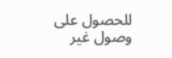للحصول على وصول غير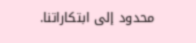محدود إلى ابتكاراتنا.